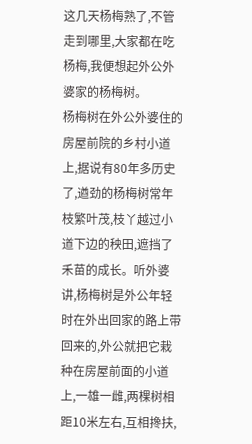这几天杨梅熟了,不管走到哪里,大家都在吃杨梅,我便想起外公外婆家的杨梅树。
杨梅树在外公外婆住的房屋前院的乡村小道上,据说有80年多历史了,遒劲的杨梅树常年枝繁叶茂,枝丫越过小道下边的秧田,遮挡了禾苗的成长。听外婆讲,杨梅树是外公年轻时在外出回家的路上带回来的,外公就把它栽种在房屋前面的小道上,一雄一雌,两棵树相距10米左右,互相搀扶,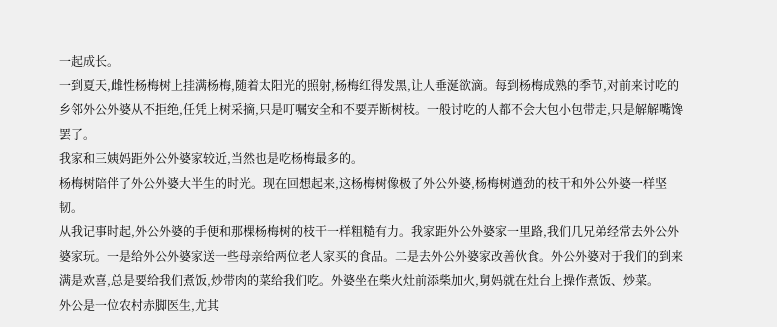一起成长。
一到夏天,雌性杨梅树上挂满杨梅,随着太阳光的照射,杨梅红得发黑,让人垂涎欲滴。每到杨梅成熟的季节,对前来讨吃的乡邻外公外婆从不拒绝,任凭上树采摘,只是叮嘱安全和不要弄断树枝。一般讨吃的人都不会大包小包带走,只是解解嘴馋罢了。
我家和三姨妈距外公外婆家较近,当然也是吃杨梅最多的。
杨梅树陪伴了外公外婆大半生的时光。现在回想起来,这杨梅树像极了外公外婆,杨梅树遒劲的枝干和外公外婆一样坚韧。
从我记事时起,外公外婆的手便和那棵杨梅树的枝干一样粗糙有力。我家距外公外婆家一里路,我们几兄弟经常去外公外婆家玩。一是给外公外婆家送一些母亲给两位老人家买的食品。二是去外公外婆家改善伙食。外公外婆对于我们的到来满是欢喜,总是要给我们煮饭,炒带肉的菜给我们吃。外婆坐在柴火灶前添柴加火,舅妈就在灶台上操作煮饭、炒菜。
外公是一位农村赤脚医生,尤其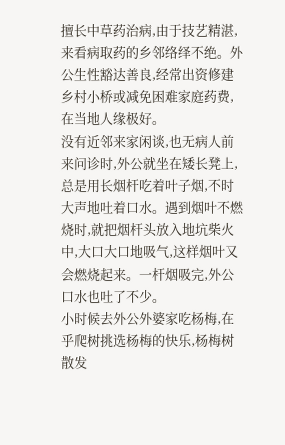擅长中草药治病,由于技艺精湛,来看病取药的乡邻络绎不绝。外公生性豁达善良,经常出资修建乡村小桥或减免困难家庭药费,在当地人缘极好。
没有近邻来家闲谈,也无病人前来问诊时,外公就坐在矮长凳上,总是用长烟杆吃着叶子烟,不时大声地吐着口水。遇到烟叶不燃烧时,就把烟杆头放入地坑柴火中,大口大口地吸气,这样烟叶又会燃烧起来。一杆烟吸完,外公口水也吐了不少。
小时候去外公外婆家吃杨梅,在乎爬树挑选杨梅的快乐,杨梅树散发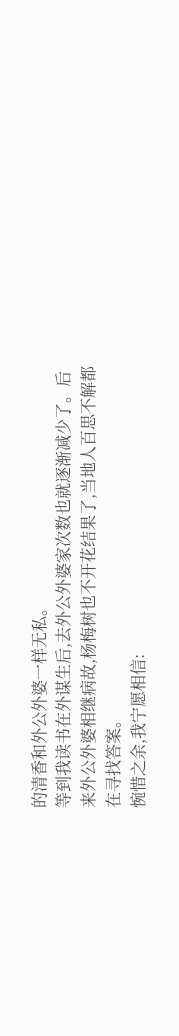的清香和外公外婆一样无私。
等到我读书在外谋生后,去外公外婆家次数也就逐渐减少了。后来外公外婆相继病故,杨梅树也不开花结果了,当地人百思不解都在寻找答案。
惋惜之余,我宁愿相信: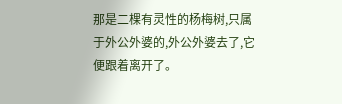那是二棵有灵性的杨梅树,只属于外公外婆的,外公外婆去了,它便跟着离开了。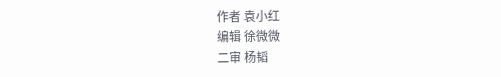作者 袁小红
编辑 徐微微
二审 杨韬